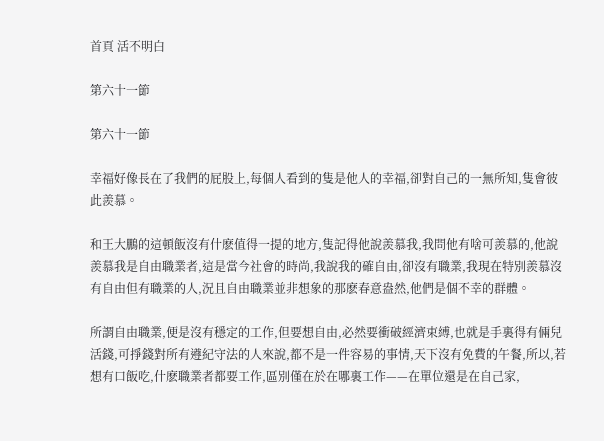首頁 活不明白

第六十一節

第六十一節

幸福好像長在了我們的屁股上,每個人看到的隻是他人的幸福,卻對自己的一無所知,隻會彼此羨慕。

和王大鵬的這頓飯沒有什麽值得一提的地方,隻記得他說羨慕我,我問他有啥可羨慕的,他說羨慕我是自由職業者,這是當今社會的時尚,我說我的確自由,卻沒有職業,我現在特別羨慕沒有自由但有職業的人,況且自由職業並非想象的那麽春意盎然,他們是個不幸的群體。

所謂自由職業,便是沒有穩定的工作,但要想自由,必然要衝破經濟束縛,也就是手裏得有倆兒活錢,可掙錢對所有遵紀守法的人來說,都不是一件容易的事情,天下沒有免費的午餐,所以,若想有口飯吃,什麽職業者都要工作,區別僅在於在哪裏工作——在單位還是在自己家,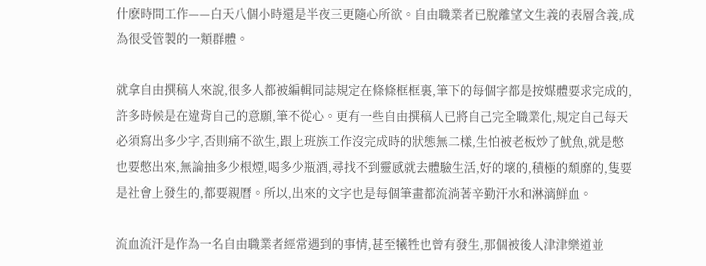什麽時間工作——白天八個小時還是半夜三更隨心所欲。自由職業者已脫離望文生義的表層含義,成為很受管製的一類群體。

就拿自由撰稿人來說,很多人都被編輯同誌規定在條條框框裏,筆下的每個字都是按媒體要求完成的,許多時候是在違背自己的意願,筆不從心。更有一些自由撰稿人已將自己完全職業化,規定自己每天必須寫出多少字,否則痛不欲生,跟上班族工作沒完成時的狀態無二樣,生怕被老板炒了魷魚,就是憋也要憋出來,無論抽多少根煙,喝多少瓶酒,尋找不到靈感就去體驗生活,好的壞的,積極的頹靡的,隻要是社會上發生的,都要親曆。所以,出來的文字也是每個筆畫都流淌著辛勤汗水和淋漓鮮血。

流血流汗是作為一名自由職業者經常遇到的事情,甚至犧牲也曾有發生,那個被後人津津樂道並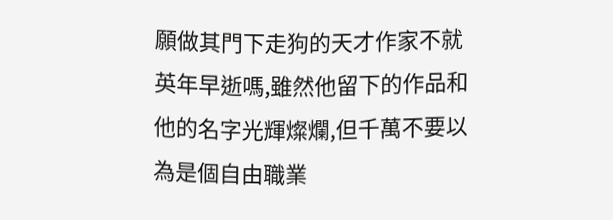願做其門下走狗的天才作家不就英年早逝嗎,雖然他留下的作品和他的名字光輝燦爛,但千萬不要以為是個自由職業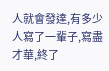人就會發達,有多少人寫了一輩子,寫盡才華,終了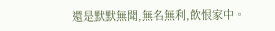還是默默無聞,無名無利,飲恨家中。